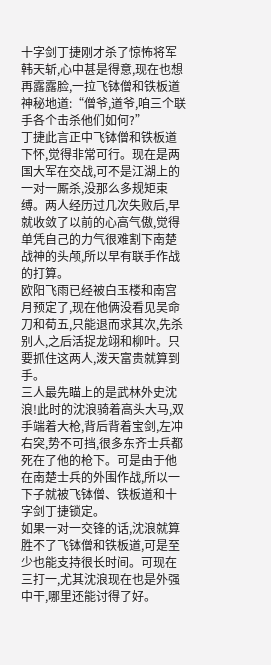十字剑丁捷刚才杀了惊怖将军韩天斩,心中甚是得意,现在也想再露露脸,一拉飞钵僧和铁板道神秘地道:“僧爷,道爷,咱三个联手各个击杀他们如何?”
丁捷此言正中飞钵僧和铁板道下怀,觉得非常可行。现在是两国大军在交战,可不是江湖上的一对一厮杀,没那么多规矩束缚。两人经历过几次失败后,早就收敛了以前的心高气傲,觉得单凭自己的力气很难割下南楚战神的头颅,所以早有联手作战的打算。
欧阳飞雨已经被白玉楼和南宫月预定了,现在他俩没看见吴命刀和荀五,只能退而求其次,先杀别人,之后活捉龙翊和柳叶。只要抓住这两人,泼天富贵就算到手。
三人最先瞄上的是武林外史沈浪!此时的沈浪骑着高头大马,双手端着大枪,背后背着宝剑,左冲右突,势不可挡,很多东齐士兵都死在了他的枪下。可是由于他在南楚士兵的外围作战,所以一下子就被飞钵僧、铁板道和十字剑丁捷锁定。
如果一对一交锋的话,沈浪就算胜不了飞钵僧和铁板道,可是至少也能支持很长时间。可现在三打一,尤其沈浪现在也是外强中干,哪里还能讨得了好。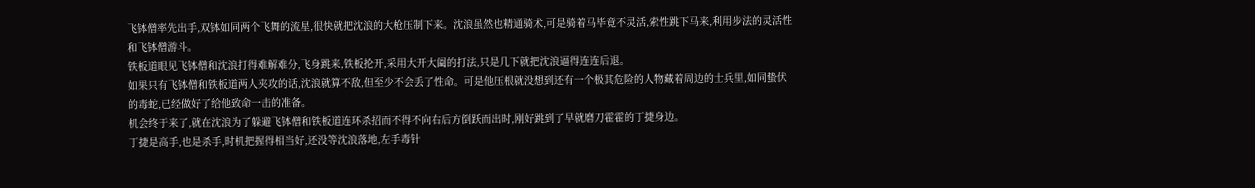飞钵僧率先出手,双钵如同两个飞舞的流星,很快就把沈浪的大枪压制下来。沈浪虽然也精通骑术,可是骑着马毕竟不灵活,索性跳下马来,利用步法的灵活性和飞钵僧游斗。
铁板道眼见飞钵僧和沈浪打得难解难分,飞身跳来,铁板抡开,采用大开大阖的打法,只是几下就把沈浪逼得连连后退。
如果只有飞钵僧和铁板道两人夹攻的话,沈浪就算不敌,但至少不会丢了性命。可是他压根就没想到还有一个极其危险的人物藏着周边的士兵里,如同蛰伏的毒蛇,已经做好了给他致命一击的准备。
机会终于来了,就在沈浪为了躲避飞钵僧和铁板道连环杀招而不得不向右后方倒跃而出时,刚好跳到了早就磨刀霍霍的丁捷身边。
丁捷是高手,也是杀手,时机把握得相当好,还没等沈浪落地,左手毒针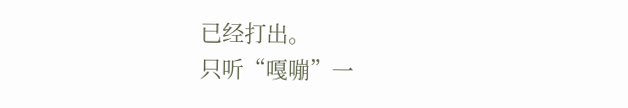已经打出。
只听“嘎嘣”一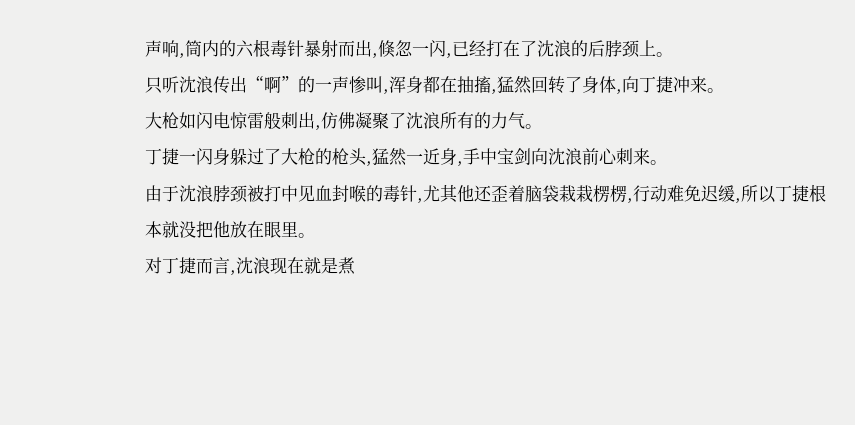声响,筒内的六根毒针暴射而出,倏忽一闪,已经打在了沈浪的后脖颈上。
只听沈浪传出“啊”的一声惨叫,浑身都在抽搐,猛然回转了身体,向丁捷冲来。
大枪如闪电惊雷般刺出,仿佛凝聚了沈浪所有的力气。
丁捷一闪身躲过了大枪的枪头,猛然一近身,手中宝剑向沈浪前心刺来。
由于沈浪脖颈被打中见血封喉的毒针,尤其他还歪着脑袋栽栽楞楞,行动难免迟缓,所以丁捷根本就没把他放在眼里。
对丁捷而言,沈浪现在就是煮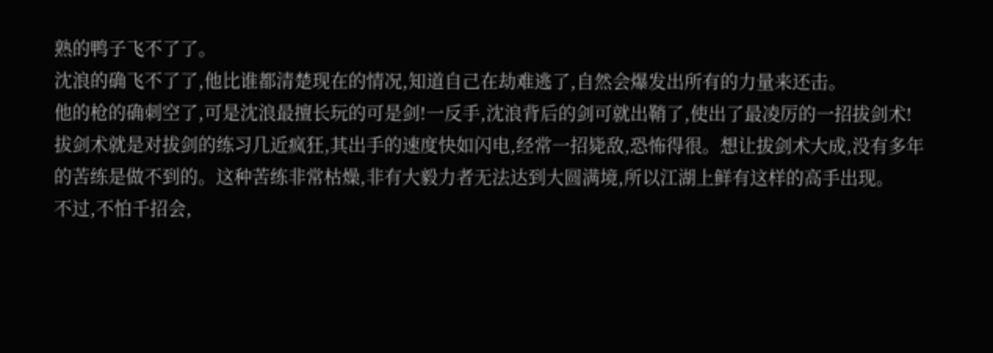熟的鸭子飞不了了。
沈浪的确飞不了了,他比谁都清楚现在的情况,知道自己在劫难逃了,自然会爆发出所有的力量来还击。
他的枪的确刺空了,可是沈浪最擅长玩的可是剑!一反手,沈浪背后的剑可就出鞘了,使出了最凌厉的一招拔剑术!
拔剑术就是对拔剑的练习几近疯狂,其出手的速度快如闪电,经常一招毙敌,恐怖得很。想让拔剑术大成,没有多年的苦练是做不到的。这种苦练非常枯燥,非有大毅力者无法达到大圆满境,所以江湖上鲜有这样的高手出现。
不过,不怕千招会,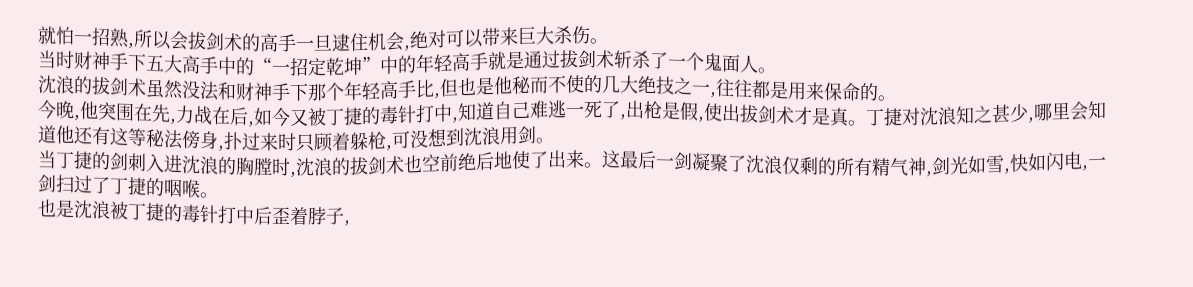就怕一招熟,所以会拔剑术的高手一旦逮住机会,绝对可以带来巨大杀伤。
当时财神手下五大高手中的“一招定乾坤”中的年轻高手就是通过拔剑术斩杀了一个鬼面人。
沈浪的拔剑术虽然没法和财神手下那个年轻高手比,但也是他秘而不使的几大绝技之一,往往都是用来保命的。
今晚,他突围在先,力战在后,如今又被丁捷的毒针打中,知道自己难逃一死了,出枪是假,使出拔剑术才是真。丁捷对沈浪知之甚少,哪里会知道他还有这等秘法傍身,扑过来时只顾着躲枪,可没想到沈浪用剑。
当丁捷的剑刺入进沈浪的胸膛时,沈浪的拔剑术也空前绝后地使了出来。这最后一剑凝聚了沈浪仅剩的所有精气神,剑光如雪,快如闪电,一剑扫过了丁捷的咽喉。
也是沈浪被丁捷的毒针打中后歪着脖子,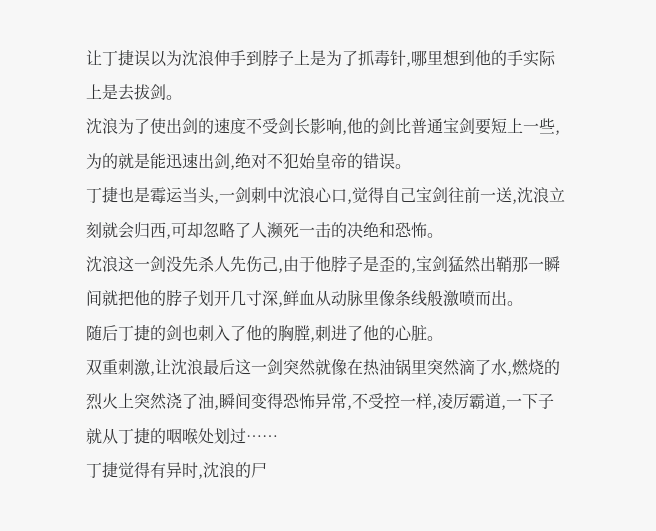让丁捷误以为沈浪伸手到脖子上是为了抓毒针,哪里想到他的手实际上是去拔剑。
沈浪为了使出剑的速度不受剑长影响,他的剑比普通宝剑要短上一些,为的就是能迅速出剑,绝对不犯始皇帝的错误。
丁捷也是霉运当头,一剑刺中沈浪心口,觉得自己宝剑往前一送,沈浪立刻就会归西,可却忽略了人濒死一击的决绝和恐怖。
沈浪这一剑没先杀人先伤己,由于他脖子是歪的,宝剑猛然出鞘那一瞬间就把他的脖子划开几寸深,鲜血从动脉里像条线般激喷而出。
随后丁捷的剑也刺入了他的胸膛,刺进了他的心脏。
双重刺激,让沈浪最后这一剑突然就像在热油锅里突然滴了水,燃烧的烈火上突然浇了油,瞬间变得恐怖异常,不受控一样,凌厉霸道,一下子就从丁捷的咽喉处划过……
丁捷觉得有异时,沈浪的尸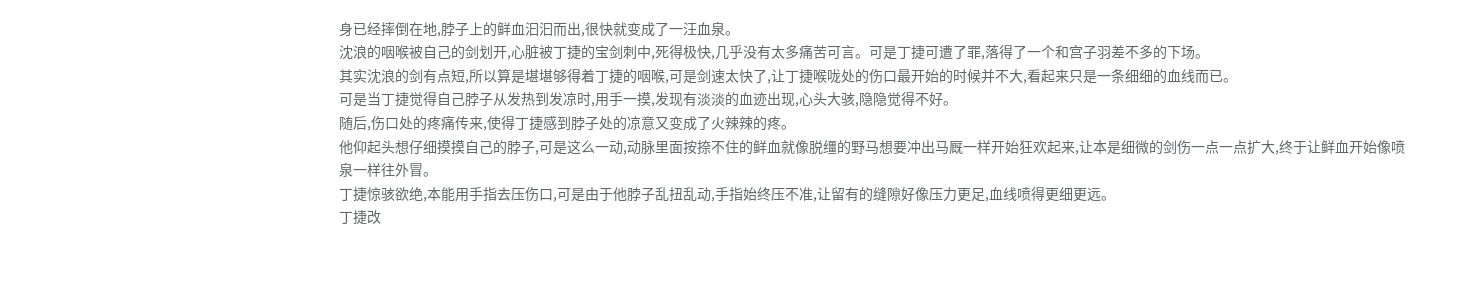身已经摔倒在地,脖子上的鲜血汩汩而出,很快就变成了一汪血泉。
沈浪的咽喉被自己的剑划开,心脏被丁捷的宝剑刺中,死得极快,几乎没有太多痛苦可言。可是丁捷可遭了罪,落得了一个和宫子羽差不多的下场。
其实沈浪的剑有点短,所以算是堪堪够得着丁捷的咽喉,可是剑速太快了,让丁捷喉咙处的伤口最开始的时候并不大,看起来只是一条细细的血线而已。
可是当丁捷觉得自己脖子从发热到发凉时,用手一摸,发现有淡淡的血迹出现,心头大骇,隐隐觉得不好。
随后,伤口处的疼痛传来,使得丁捷感到脖子处的凉意又变成了火辣辣的疼。
他仰起头想仔细摸摸自己的脖子,可是这么一动,动脉里面按捺不住的鲜血就像脱缰的野马想要冲出马厩一样开始狂欢起来,让本是细微的剑伤一点一点扩大,终于让鲜血开始像喷泉一样往外冒。
丁捷惊骇欲绝,本能用手指去压伤口,可是由于他脖子乱扭乱动,手指始终压不准,让留有的缝隙好像压力更足,血线喷得更细更远。
丁捷改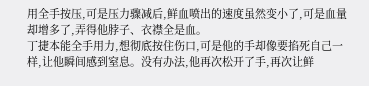用全手按压,可是压力骤减后,鲜血喷出的速度虽然变小了,可是血量却增多了,弄得他脖子、衣襟全是血。
丁捷本能全手用力,想彻底按住伤口,可是他的手却像要掐死自己一样,让他瞬间感到窒息。没有办法,他再次松开了手,再次让鲜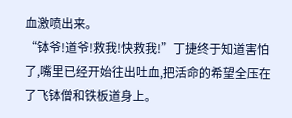血激喷出来。
“钵爷!道爷!救我!快救我!”丁捷终于知道害怕了,嘴里已经开始往出吐血,把活命的希望全压在了飞钵僧和铁板道身上。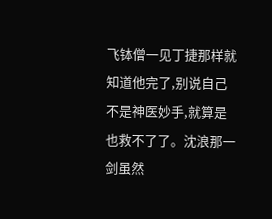飞钵僧一见丁捷那样就知道他完了,别说自己不是神医妙手,就算是也救不了了。沈浪那一剑虽然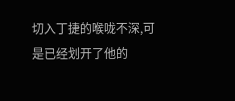切入丁捷的喉咙不深,可是已经划开了他的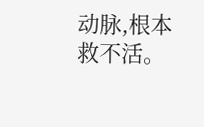动脉,根本救不活。